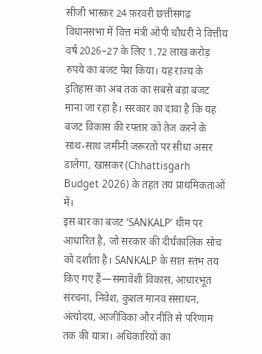सीजी भास्कर 24 फ़रवरी छत्तीसगढ़ विधानसभा में वित्त मंत्री ओपी चौधरी ने वित्तीय वर्ष 2026–27 के लिए 1.72 लाख करोड़ रुपये का बजट पेश किया। यह राज्य के इतिहास का अब तक का सबसे बड़ा बजट माना जा रहा है। सरकार का दावा है कि यह बजट विकास की रफ्तार को तेज करने के साथ-साथ ज़मीनी जरूरतों पर सीधा असर डालेगा, खासकर (Chhattisgarh Budget 2026) के तहत तय प्राथमिकताओं में।
इस बार का बजट ‘SANKALP’ थीम पर आधारित है, जो सरकार की दीर्घकालिक सोच को दर्शाता है। SANKALP के सात स्तंभ तय किए गए हैं—समावेशी विकास, आधारभूत संरचना, निवेश, कुशल मानव संसाधन, अंत्योदय, आजीविका और नीति से परिणाम तक की यात्रा। अधिकारियों का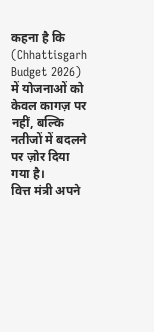कहना है कि (Chhattisgarh Budget 2026) में योजनाओं को केवल कागज़ पर नहीं, बल्कि नतीजों में बदलने पर ज़ोर दिया गया है।
वित्त मंत्री अपने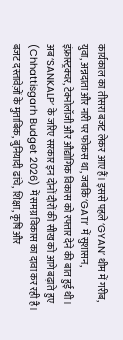कार्यकाल का तीसरा बजट लेकर आए हैं। इससे पहले ‘GYAN’ थीम में गरीब, युवा, अन्नदाता और नारी पर फोकस था, जबकि ‘GATI’ में सुशासन, इंफ्रास्ट्रक्चर, टेक्नोलॉजी और औद्योगिक विकास को रफ्तार देने की बात हुई थी। अब ‘SANKALP’ के जरिए सरकार इन दोनों दौरों की सीख को आगे बढ़ाते हुए (Chhattisgarh Budget 2026) में समग्र विकास का दावा कर रही है।
बजट दस्तावेज़ों के मुताबिक, बुनियादी ढांचे, शिक्षा, कृषि और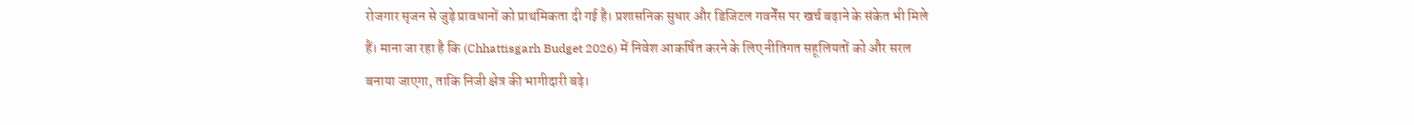रोजगार सृजन से जुड़े प्रावधानों को प्राथमिकता दी गई है। प्रशासनिक सुधार और डिजिटल गवर्नेंस पर खर्च बढ़ाने के संकेत भी मिले हैं। माना जा रहा है कि (Chhattisgarh Budget 2026) में निवेश आकर्षित करने के लिए नीतिगत सहूलियतों को और सरल बनाया जाएगा, ताकि निजी क्षेत्र की भागीदारी बढ़े।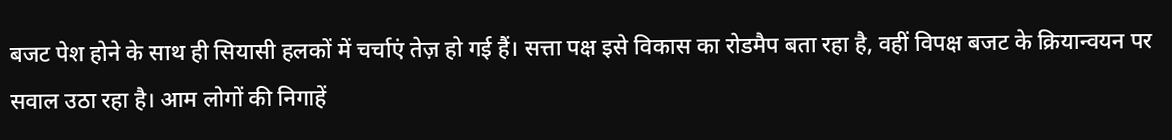बजट पेश होने के साथ ही सियासी हलकों में चर्चाएं तेज़ हो गई हैं। सत्ता पक्ष इसे विकास का रोडमैप बता रहा है, वहीं विपक्ष बजट के क्रियान्वयन पर सवाल उठा रहा है। आम लोगों की निगाहें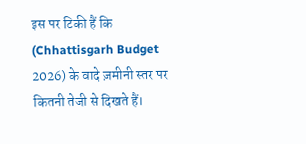इस पर टिकी हैं कि (Chhattisgarh Budget 2026) के वादे ज़मीनी स्तर पर कितनी तेजी से दिखते हैं।